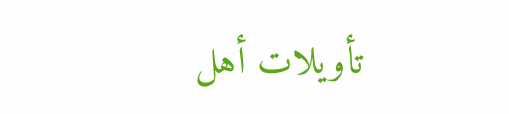تأويلات أهل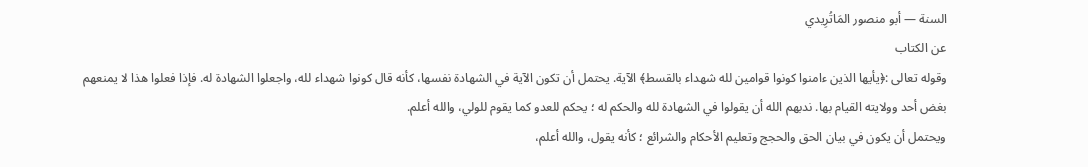السنة — أبو منصور المَاتُرِيدي
عن الكتاب
وقوله تعالى :﴿يأيها الذين ءامنوا كونوا قوامين لله شهداء بالقسط﴾ الآية. يحتمل أن تكون الآية في الشهادة نفسها، كأنه قال كونوا شهداء لله، واجعلوا الشهادة له. فإذا فعلوا هذا لا يمنعهم بغض أحد وولايته القيام بها. ندبهم الله أن يقولوا في الشهادة لله والحكم له ؛ يحكم للعدو كما يقوم للولي، والله أعلم.
ويحتمل أن يكون في بيان الحق والحجج وتعليم الأحكام والشرائع ؛ كأنه يقول، والله أعلم،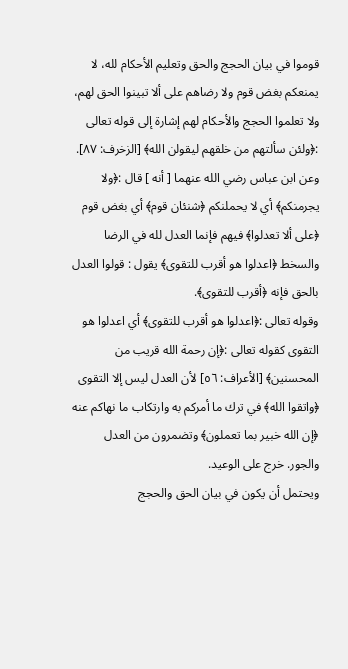قوموا في بيان الحجج والحق وتعليم الأحكام لله، لا يمنعكم بغض قوم ولا رضاهم على ألا تبينوا الحق لهم، ولا تعلموا الحجج والأحكام لهم إشارة إلى قوله تعالى :﴿ولئن سألتهم من خلقهم ليقولن الله﴾ [الزخرف: ٨٧].
وعن ابن عباس رضي الله عنهما [ أنه ] قال :﴿ولا يجرمنكم﴾ أي لا يحملنكم ﴿شنئان قوم﴾ أي بغض قوم ﴿على ألا تعدلوا﴾ فيهم فإنما العدل لله في الرضا والسخط ﴿اعدلوا هو أقرب للتقوى﴾ يقول : قولوا العدل بالحق فإنه ﴿أقرب للتقوى﴾.
وقوله تعالى :﴿اعدلوا هو أقرب للتقوى﴾ أي اعدلوا هو التقوى كقوله تعالى :﴿إن رحمة الله قريب من المحسنين﴾ [الأعراف: ٥٦] لأن العدل ليس إلا التقوى ﴿واتقوا الله﴾ في ترك ما أمركم به وارتكاب ما نهاكم عنه ﴿إن الله خبير بما تعملون﴾ وتضمرون من العدل والجور. خرج على الوعيد.
ويحتمل أن يكون في بيان الحق والحجج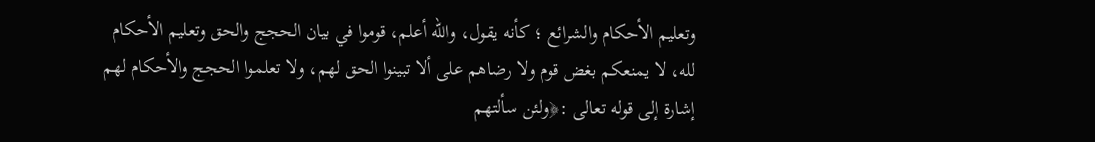وتعليم الأحكام والشرائع ؛ كأنه يقول، والله أعلم، قوموا في بيان الحجج والحق وتعليم الأحكام لله، لا يمنعكم بغض قوم ولا رضاهم على ألا تبينوا الحق لهم، ولا تعلموا الحجج والأحكام لهم إشارة إلى قوله تعالى :﴿ولئن سألتهم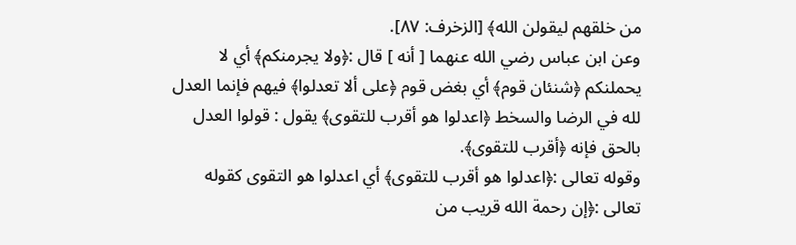من خلقهم ليقولن الله﴾ [الزخرف: ٨٧].
وعن ابن عباس رضي الله عنهما [ أنه ] قال :﴿ولا يجرمنكم﴾ أي لا يحملنكم ﴿شنئان قوم﴾ أي بغض قوم ﴿على ألا تعدلوا﴾ فيهم فإنما العدل لله في الرضا والسخط ﴿اعدلوا هو أقرب للتقوى﴾ يقول : قولوا العدل بالحق فإنه ﴿أقرب للتقوى﴾.
وقوله تعالى :﴿اعدلوا هو أقرب للتقوى﴾ أي اعدلوا هو التقوى كقوله تعالى :﴿إن رحمة الله قريب من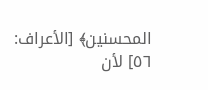المحسنين﴾ [الأعراف: ٥٦] لأن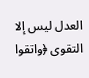العدل ليس إلا التقوى ﴿واتقوا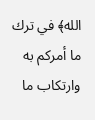الله﴾ في ترك ما أمركم به وارتكاب ما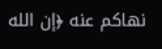نهاكم عنه ﴿إن الله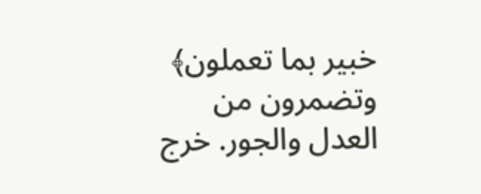خبير بما تعملون﴾ وتضمرون من العدل والجور. خرج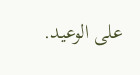على الوعيد.